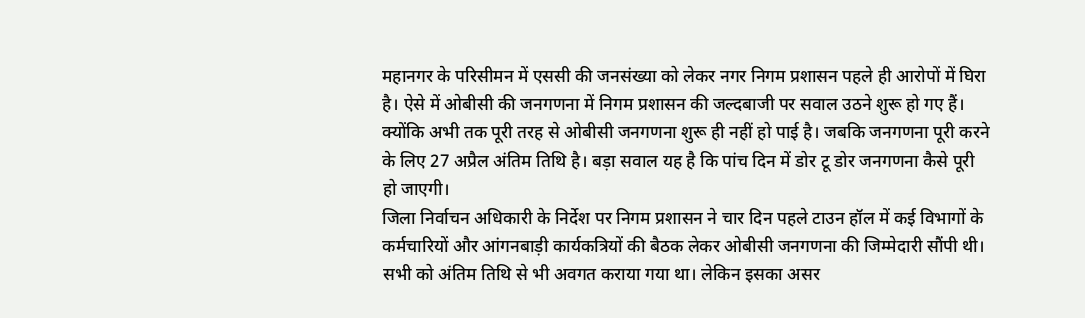महानगर के परिसीमन में एससी की जनसंख्या को लेकर नगर निगम प्रशासन पहले ही आरोपों में घिरा है। ऐसे में ओबीसी की जनगणना में निगम प्रशासन की जल्दबाजी पर सवाल उठने शुरू हो गए हैं। क्योंकि अभी तक पूरी तरह से ओबीसी जनगणना शुरू ही नहीं हो पाई है। जबकि जनगणना पूरी करने के लिए 27 अप्रैल अंतिम तिथि है। बड़ा सवाल यह है कि पांच दिन में डोर टू डोर जनगणना कैसे पूरी हो जाएगी।
जिला निर्वाचन अधिकारी के निर्देश पर निगम प्रशासन ने चार दिन पहले टाउन हॉल में कई विभागों के कर्मचारियों और आंगनबाड़ी कार्यकत्रियों की बैठक लेकर ओबीसी जनगणना की जिम्मेदारी सौंपी थी। सभी को अंतिम तिथि से भी अवगत कराया गया था। लेकिन इसका असर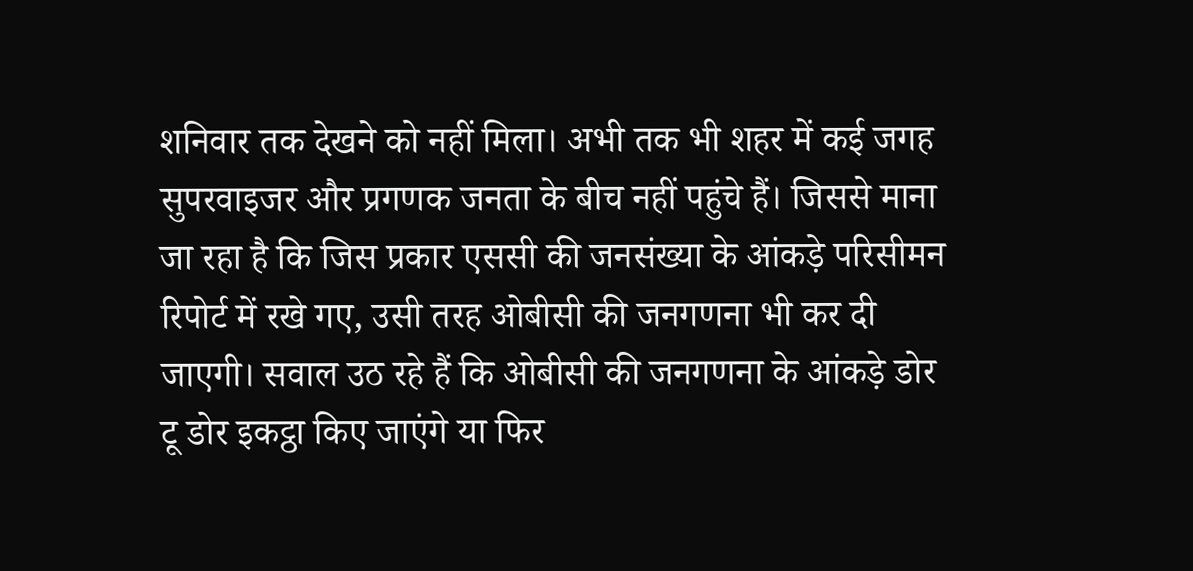शनिवार तक देखने को नहीं मिला। अभी तक भी शहर में कई जगह सुपरवाइजर और प्रगणक जनता के बीच नहीं पहुंचे हैं। जिससे माना जा रहा है कि जिस प्रकार एससी की जनसंख्या के आंकड़े परिसीमन रिपोर्ट में रखे गए, उसी तरह ओबीसी की जनगणना भी कर दी जाएगी। सवाल उठ रहे हैं कि ओबीसी की जनगणना के आंकड़े डोर टू डोर इकट्ठा किए जाएंगे या फिर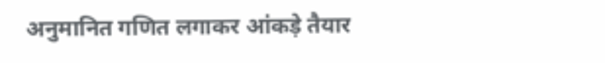अनुमानित गणित लगाकर आंकड़े तैयार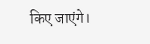किए जाएंगे।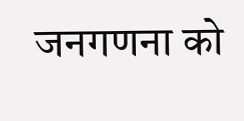जनगणना को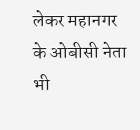लेकर महानगर के ओबीसी नेता भी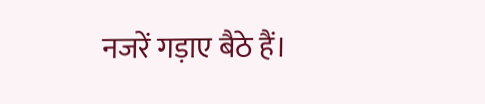नजरें गड़ाए बैठे हैं।